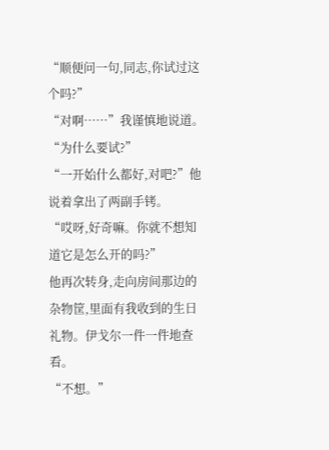“顺便问一句,同志,你试过这个吗?”
“对啊……”我谨慎地说道。
“为什么要试?”
“一开始什么都好,对吧?”他说着拿出了两副手铐。
“哎呀,好奇嘛。你就不想知道它是怎么开的吗?”
他再次转身,走向房间那边的杂物筐,里面有我收到的生日礼物。伊戈尔一件一件地查看。
“不想。”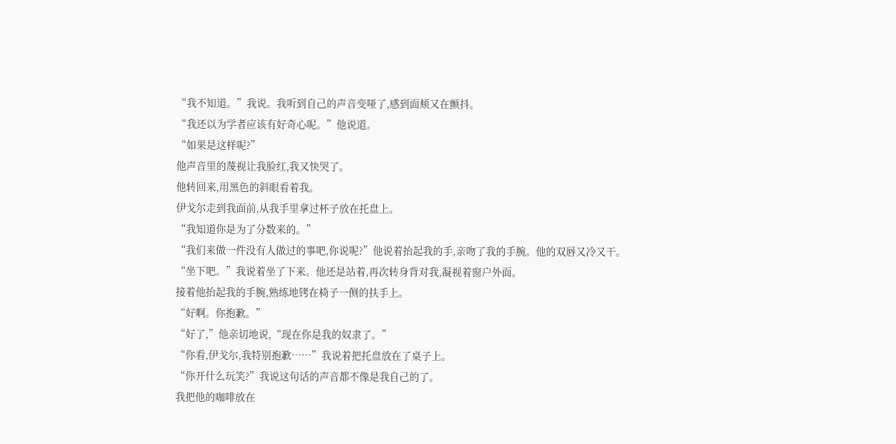“我不知道。”我说。我听到自己的声音变哑了,感到面颊又在颤抖。
“我还以为学者应该有好奇心呢。”他说道。
“如果是这样呢?”
他声音里的蔑视让我脸红,我又快哭了。
他转回来,用黑色的斜眼看着我。
伊戈尔走到我面前,从我手里拿过杯子放在托盘上。
“我知道你是为了分数来的。”
“我们来做一件没有人做过的事吧,你说呢?”他说着抬起我的手,亲吻了我的手腕。他的双唇又冷又干。
“坐下吧。”我说着坐了下来。他还是站着,再次转身背对我,凝视着窗户外面。
接着他抬起我的手腕,熟练地铐在椅子一侧的扶手上。
“好啊。你抱歉。”
“好了,”他亲切地说,“现在你是我的奴隶了。”
“你看,伊戈尔,我特别抱歉……”我说着把托盘放在了桌子上。
“你开什么玩笑?”我说这句话的声音都不像是我自己的了。
我把他的咖啡放在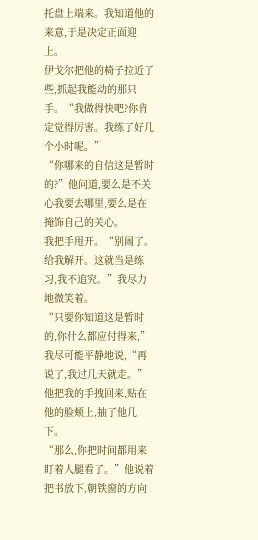托盘上端来。我知道他的来意,于是决定正面迎上。
伊戈尔把他的椅子拉近了些,抓起我能动的那只手。“我做得快吧?你肯定觉得厉害。我练了好几个小时呢。”
“你哪来的自信这是暂时的?”他问道,要么是不关心我要去哪里,要么是在掩饰自己的关心。
我把手甩开。“别闹了。给我解开。这就当是练习,我不追究。”我尽力地微笑着。
“只要你知道这是暂时的,你什么都应付得来,”我尽可能平静地说,“再说了,我过几天就走。”
他把我的手拽回来,贴在他的脸颊上,抽了他几下。
“那么,你把时间都用来盯着人腿看了。”他说着把书放下,朝铁窗的方向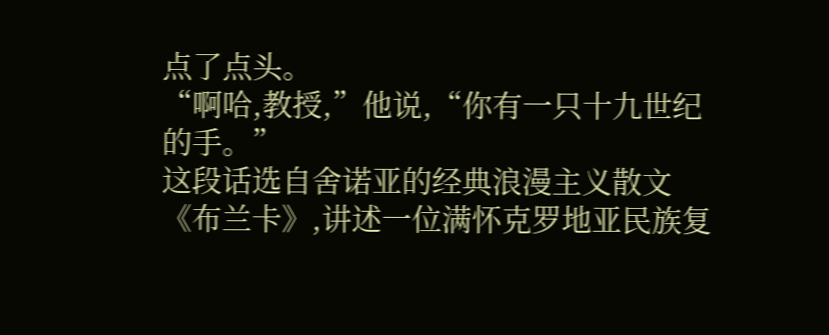点了点头。
“啊哈,教授,”他说,“你有一只十九世纪的手。”
这段话选自舍诺亚的经典浪漫主义散文《布兰卡》,讲述一位满怀克罗地亚民族复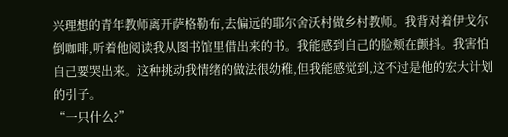兴理想的青年教师离开萨格勒布,去偏远的耶尔舍沃村做乡村教师。我背对着伊戈尔倒咖啡,听着他阅读我从图书馆里借出来的书。我能感到自己的脸颊在颤抖。我害怕自己要哭出来。这种挑动我情绪的做法很幼稚,但我能感觉到,这不过是他的宏大计划的引子。
“一只什么?”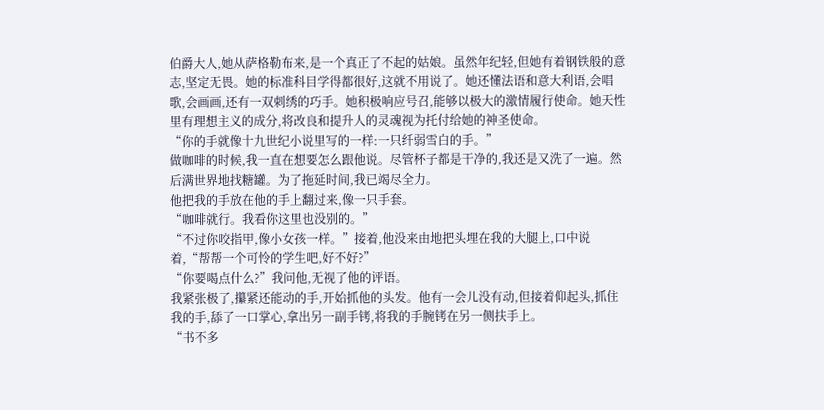伯爵大人,她从萨格勒布来,是一个真正了不起的姑娘。虽然年纪轻,但她有着钢铁般的意志,坚定无畏。她的标准科目学得都很好,这就不用说了。她还懂法语和意大利语,会唱歌,会画画,还有一双刺绣的巧手。她积极响应号召,能够以极大的激情履行使命。她天性里有理想主义的成分,将改良和提升人的灵魂视为托付给她的神圣使命。
“你的手就像十九世纪小说里写的一样:一只纤弱雪白的手。”
做咖啡的时候,我一直在想要怎么跟他说。尽管杯子都是干净的,我还是又洗了一遍。然后满世界地找糖罐。为了拖延时间,我已竭尽全力。
他把我的手放在他的手上翻过来,像一只手套。
“咖啡就行。我看你这里也没别的。”
“不过你咬指甲,像小女孩一样。”接着,他没来由地把头埋在我的大腿上,口中说着,“帮帮一个可怜的学生吧,好不好?”
“你要喝点什么?”我问他,无视了他的评语。
我紧张极了,攥紧还能动的手,开始抓他的头发。他有一会儿没有动,但接着仰起头,抓住我的手,舔了一口掌心,拿出另一副手铐,将我的手腕铐在另一侧扶手上。
“书不多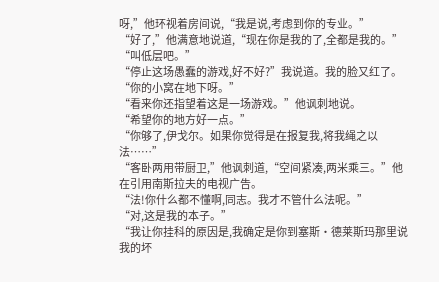呀,”他环视着房间说,“我是说,考虑到你的专业。”
“好了,”他满意地说道,“现在你是我的了,全都是我的。”
“叫低层吧。”
“停止这场愚蠢的游戏,好不好?”我说道。我的脸又红了。
“你的小窝在地下呀。”
“看来你还指望着这是一场游戏。”他讽刺地说。
“希望你的地方好一点。”
“你够了,伊戈尔。如果你觉得是在报复我,将我绳之以法……”
“客卧两用带厨卫,”他讽刺道,“空间紧凑,两米乘三。”他在引用南斯拉夫的电视广告。
“法!你什么都不懂啊,同志。我才不管什么法呢。”
“对,这是我的本子。”
“我让你挂科的原因是,我确定是你到塞斯·德莱斯玛那里说我的坏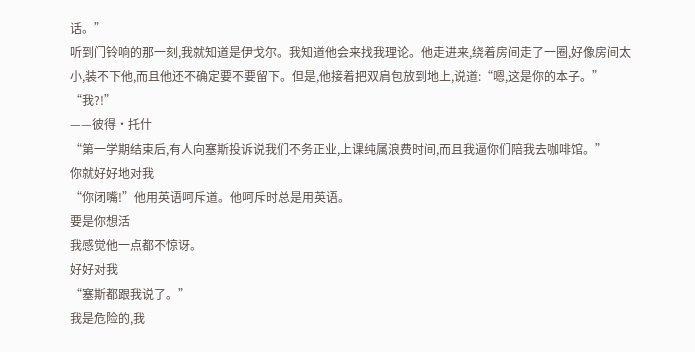话。”
听到门铃响的那一刻,我就知道是伊戈尔。我知道他会来找我理论。他走进来,绕着房间走了一圈,好像房间太小,装不下他,而且他还不确定要不要留下。但是,他接着把双肩包放到地上,说道:“嗯,这是你的本子。”
“我?!”
——彼得·托什
“第一学期结束后,有人向塞斯投诉说我们不务正业,上课纯属浪费时间,而且我逼你们陪我去咖啡馆。”
你就好好地对我
“你闭嘴!”他用英语呵斥道。他呵斥时总是用英语。
要是你想活
我感觉他一点都不惊讶。
好好对我
“塞斯都跟我说了。”
我是危险的,我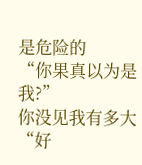是危险的
“你果真以为是我?”
你没见我有多大
“好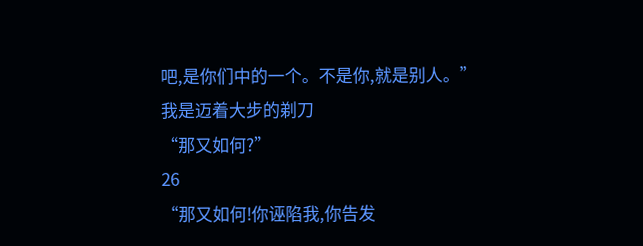吧,是你们中的一个。不是你,就是别人。”
我是迈着大步的剃刀
“那又如何?”
26
“那又如何!你诬陷我,你告发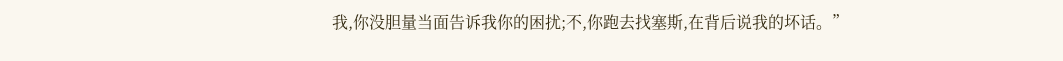我,你没胆量当面告诉我你的困扰;不,你跑去找塞斯,在背后说我的坏话。”